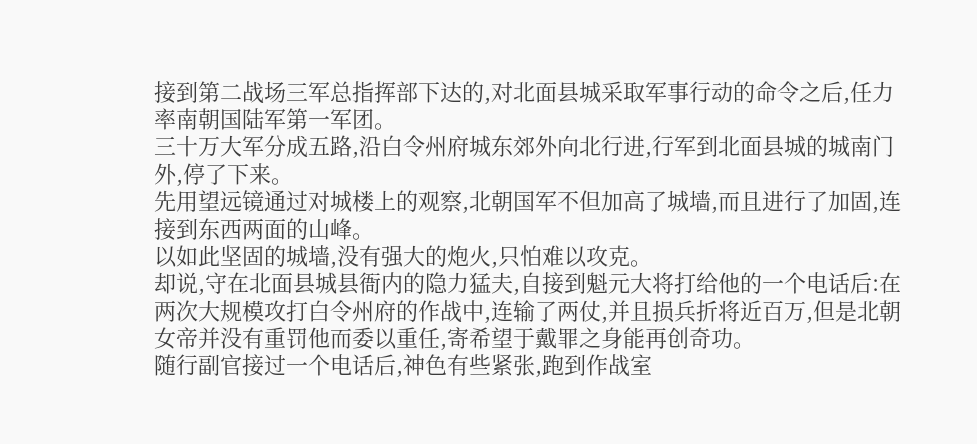接到第二战场三军总指挥部下达的,对北面县城采取军事行动的命令之后,任力率南朝国陆军第一军团。
三十万大军分成五路,沿白令州府城东郊外向北行进,行军到北面县城的城南门外,停了下来。
先用望远镜通过对城楼上的观察,北朝国军不但加高了城墙,而且进行了加固,连接到东西两面的山峰。
以如此坚固的城墙,没有强大的炮火,只怕难以攻克。
却说,守在北面县城县衙内的隐力猛夫,自接到魁元大将打给他的一个电话后:在两次大规模攻打白令州府的作战中,连输了两仗,并且损兵折将近百万,但是北朝女帝并没有重罚他而委以重任,寄希望于戴罪之身能再创奇功。
随行副官接过一个电话后,神色有些紧张,跑到作战室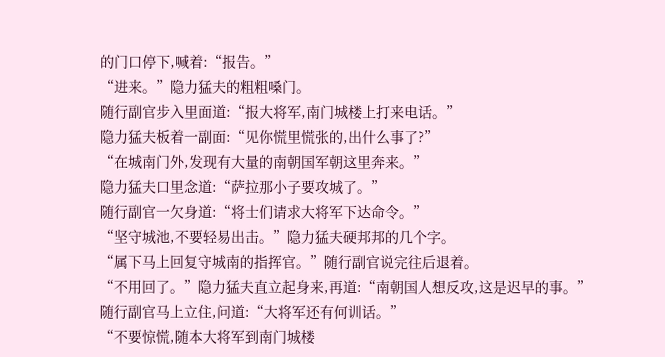的门口停下,喊着:“报告。”
“进来。”隐力猛夫的粗粗嗓门。
随行副官步入里面道:“报大将军,南门城楼上打来电话。”
隐力猛夫板着一副面:“见你慌里慌张的,出什么事了?”
“在城南门外,发现有大量的南朝国军朝这里奔来。”
隐力猛夫口里念道:“萨拉那小子要攻城了。”
随行副官一欠身道:“将士们请求大将军下达命令。”
“坚守城池,不要轻易出击。”隐力猛夫硬邦邦的几个字。
“属下马上回复守城南的指挥官。”随行副官说完往后退着。
“不用回了。”隐力猛夫直立起身来,再道:“南朝国人想反攻,这是迟早的事。”
随行副官马上立住,问道:“大将军还有何训话。”
“不要惊慌,随本大将军到南门城楼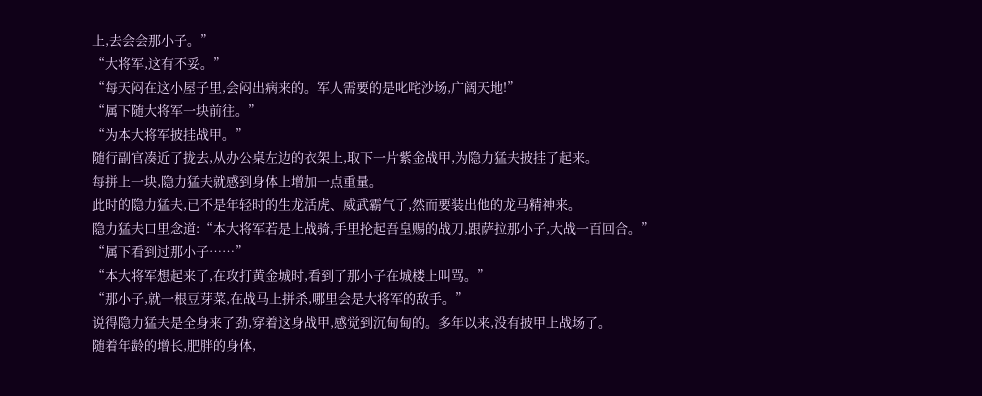上,去会会那小子。”
“大将军,这有不妥。”
“每天闷在这小屋子里,会闷出病来的。军人需要的是叱咤沙场,广阔天地!”
“属下随大将军一块前往。”
“为本大将军披挂战甲。”
随行副官凑近了拢去,从办公桌左边的衣架上,取下一片紫金战甲,为隐力猛夫披挂了起来。
每拼上一块,隐力猛夫就感到身体上增加一点重量。
此时的隐力猛夫,已不是年轻时的生龙活虎、威武霸气了,然而要装出他的龙马精神来。
隐力猛夫口里念道:“本大将军若是上战骑,手里抡起吾皇赐的战刀,跟萨拉那小子,大战一百回合。”
“属下看到过那小子……”
“本大将军想起来了,在攻打黄金城时,看到了那小子在城楼上叫骂。”
“那小子,就一根豆芽菜,在战马上拼杀,哪里会是大将军的敌手。”
说得隐力猛夫是全身来了劲,穿着这身战甲,感觉到沉甸甸的。多年以来,没有披甲上战场了。
随着年龄的增长,肥胖的身体,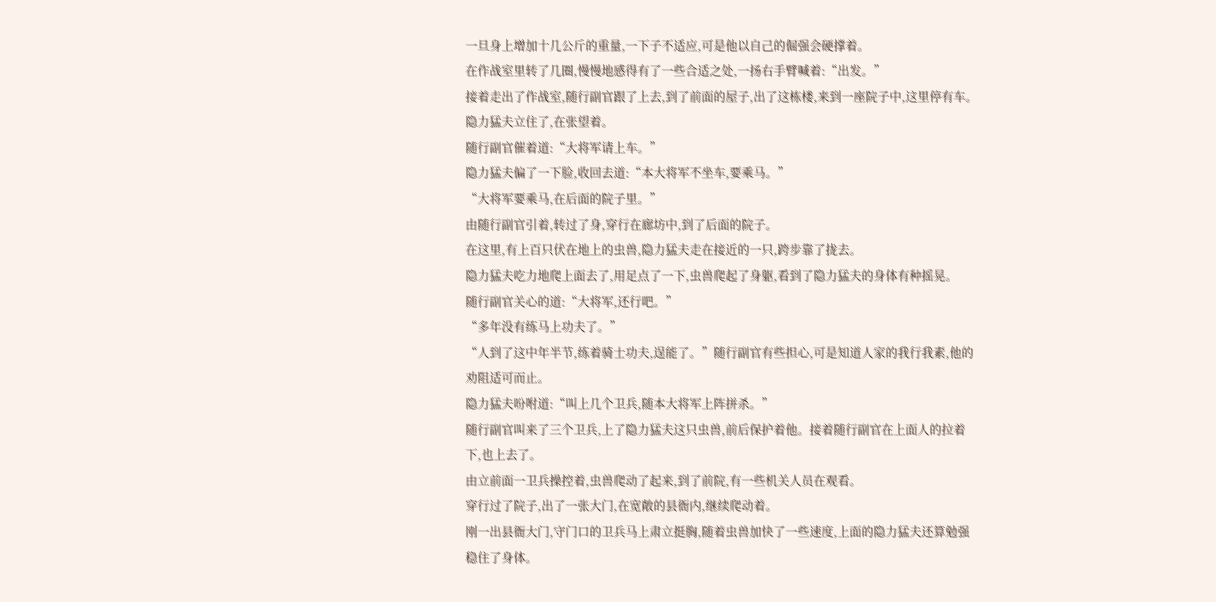一旦身上增加十几公斤的重量,一下子不适应,可是他以自己的倔强会硬撑着。
在作战室里转了几圈,慢慢地感得有了一些合适之处,一扬右手臂喊着:“出发。”
接着走出了作战室,随行副官跟了上去,到了前面的屋子,出了这栋楼,来到一座院子中,这里停有车。
隐力猛夫立住了,在张望着。
随行副官催着道:“大将军请上车。”
隐力猛夫偏了一下脸,收回去道:“本大将军不坐车,要乘马。”
“大将军要乘马,在后面的院子里。”
由随行副官引着,转过了身,穿行在廊坊中,到了后面的院子。
在这里,有上百只伏在地上的虫兽,隐力猛夫走在接近的一只,跨步靠了拢去。
隐力猛夫吃力地爬上面去了,用足点了一下,虫兽爬起了身躯,看到了隐力猛夫的身体有种摇晃。
随行副官关心的道:“大将军,还行吧。”
“多年没有练马上功夫了。”
“人到了这中年半节,练着骑士功夫,逞能了。”随行副官有些担心,可是知道人家的我行我素,他的劝阻适可而止。
隐力猛夫吩咐道:“叫上几个卫兵,随本大将军上阵拼杀。”
随行副官叫来了三个卫兵,上了隐力猛夫这只虫兽,前后保护着他。接着随行副官在上面人的拉着下,也上去了。
由立前面一卫兵操控着,虫兽爬动了起来,到了前院,有一些机关人员在观看。
穿行过了院子,出了一张大门,在宽敞的县衙内,继续爬动着。
刚一出县衙大门,守门口的卫兵马上肃立挺胸,随着虫兽加快了一些速度,上面的隐力猛夫还算勉强稳住了身体。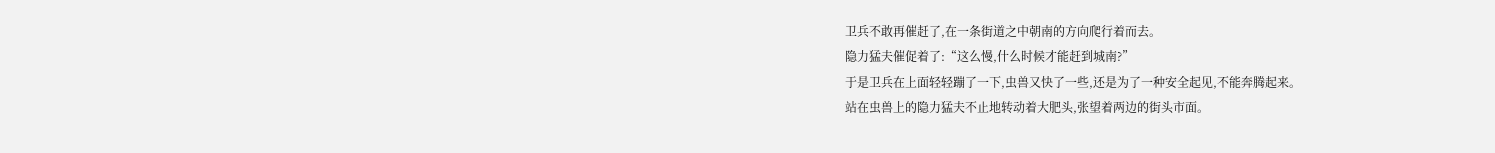卫兵不敢再催赶了,在一条街道之中朝南的方向爬行着而去。
隐力猛夫催促着了:“这么慢,什么时候才能赶到城南?”
于是卫兵在上面轻轻蹦了一下,虫兽又快了一些,还是为了一种安全起见,不能奔腾起来。
站在虫兽上的隐力猛夫不止地转动着大肥头,张望着两边的街头市面。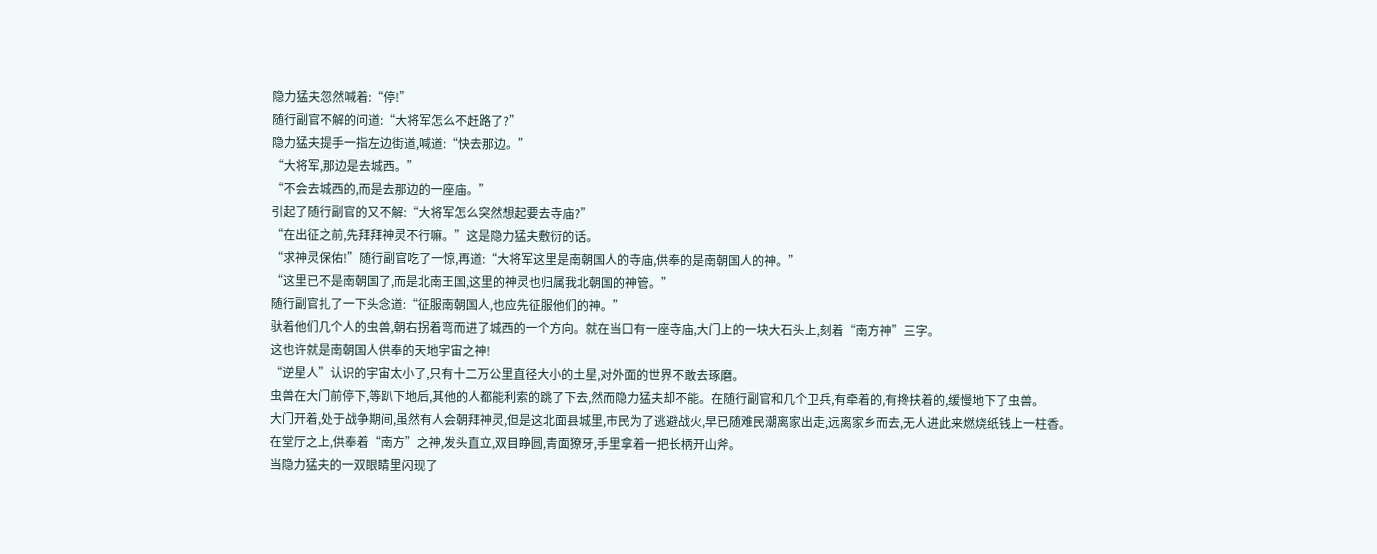隐力猛夫忽然喊着:“停!”
随行副官不解的问道:“大将军怎么不赶路了?”
隐力猛夫提手一指左边街道,喊道:“快去那边。”
“大将军,那边是去城西。”
“不会去城西的,而是去那边的一座庙。”
引起了随行副官的又不解:“大将军怎么突然想起要去寺庙?”
“在出征之前,先拜拜神灵不行嘛。”这是隐力猛夫敷衍的话。
“求神灵保佑!”随行副官吃了一惊,再道:“大将军这里是南朝国人的寺庙,供奉的是南朝国人的神。”
“这里已不是南朝国了,而是北南王国,这里的神灵也归属我北朝国的神管。”
随行副官扎了一下头念道:“征服南朝国人,也应先征服他们的神。”
驮着他们几个人的虫兽,朝右拐着弯而进了城西的一个方向。就在当口有一座寺庙,大门上的一块大石头上,刻着“南方神”三字。
这也许就是南朝国人供奉的天地宇宙之神!
“逆星人”认识的宇宙太小了,只有十二万公里直径大小的土星,对外面的世界不敢去琢磨。
虫兽在大门前停下,等趴下地后,其他的人都能利索的跳了下去,然而隐力猛夫却不能。在随行副官和几个卫兵,有牵着的,有搀扶着的,缓慢地下了虫兽。
大门开着,处于战争期间,虽然有人会朝拜神灵,但是这北面县城里,市民为了逃避战火,早已随难民潮离家出走,远离家乡而去,无人进此来燃烧纸钱上一柱香。
在堂厅之上,供奉着“南方”之神,发头直立,双目睁圆,青面獠牙,手里拿着一把长柄开山斧。
当隐力猛夫的一双眼睛里闪现了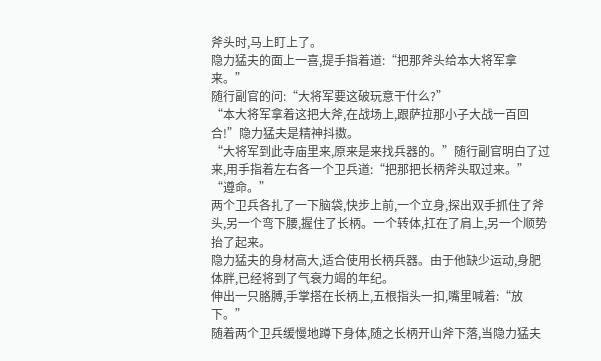斧头时,马上盯上了。
隐力猛夫的面上一喜,提手指着道:“把那斧头给本大将军拿来。”
随行副官的问:“大将军要这破玩意干什么?”
“本大将军拿着这把大斧,在战场上,跟萨拉那小子大战一百回合!”隐力猛夫是精神抖擞。
“大将军到此寺庙里来,原来是来找兵器的。”随行副官明白了过来,用手指着左右各一个卫兵道:“把那把长柄斧头取过来。”
“遵命。”
两个卫兵各扎了一下脑袋,快步上前,一个立身,探出双手抓住了斧头,另一个弯下腰,握住了长柄。一个转体,扛在了肩上,另一个顺势抬了起来。
隐力猛夫的身材高大,适合使用长柄兵器。由于他缺少运动,身肥体胖,已经将到了气衰力竭的年纪。
伸出一只胳膊,手掌搭在长柄上,五根指头一扣,嘴里喊着:“放下。”
随着两个卫兵缓慢地蹲下身体,随之长柄开山斧下落,当隐力猛夫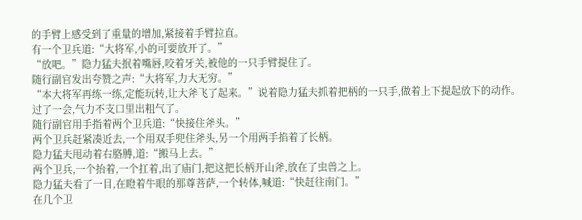的手臂上感受到了重量的增加,紧接着手臂拉直。
有一个卫兵道:“大将军,小的可要放开了。”
“放吧。”隐力猛夫抿着嘴唇,咬着牙关,被他的一只手臂提住了。
随行副官发出夸赞之声:“大将军,力大无穷。”
“本大将军再练一练,定能玩转,让大斧飞了起来。”说着隐力猛夫抓着把柄的一只手,做着上下提起放下的动作。
过了一会,气力不支口里出粗气了。
随行副官用手指着两个卫兵道:“快接住斧头。”
两个卫兵赶紧凑近去,一个用双手兜住斧头,另一个用两手掐着了长柄。
隐力猛夫甩动着右胳膊,道:“搬马上去。”
两个卫兵,一个抬着,一个扛着,出了庙门,把这把长柄开山斧,放在了虫兽之上。
隐力猛夫看了一目,在瞪着牛眼的那尊菩萨,一个转体,喊道:“快赶往南门。”
在几个卫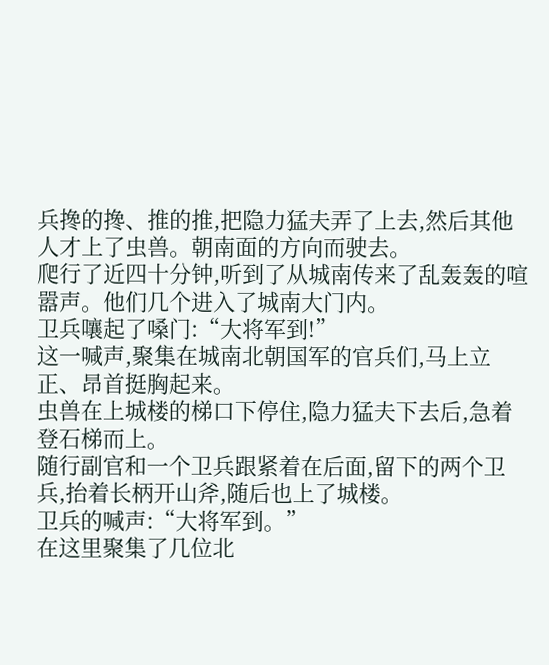兵搀的搀、推的推,把隐力猛夫弄了上去,然后其他人才上了虫兽。朝南面的方向而驶去。
爬行了近四十分钟,听到了从城南传来了乱轰轰的喧嚣声。他们几个进入了城南大门内。
卫兵嚷起了嗓门:“大将军到!”
这一喊声,聚集在城南北朝国军的官兵们,马上立正、昂首挺胸起来。
虫兽在上城楼的梯口下停住,隐力猛夫下去后,急着登石梯而上。
随行副官和一个卫兵跟紧着在后面,留下的两个卫兵,抬着长柄开山斧,随后也上了城楼。
卫兵的喊声:“大将军到。”
在这里聚集了几位北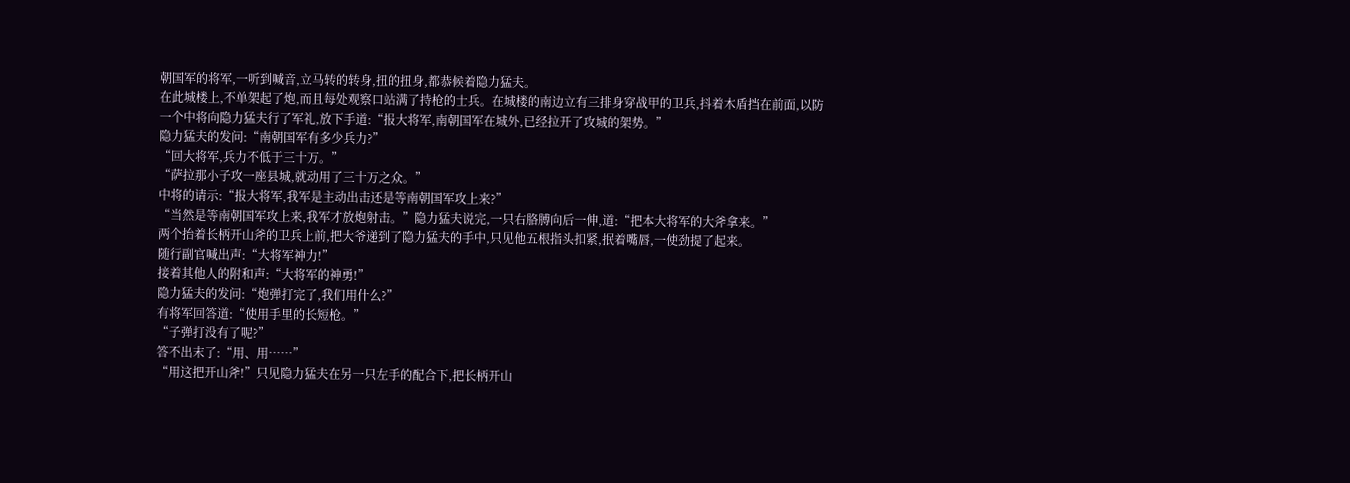朝国军的将军,一听到喊音,立马转的转身,扭的扭身,都恭候着隐力猛夫。
在此城楼上,不单架起了炮,而且每处观察口站满了持枪的士兵。在城楼的南边立有三排身穿战甲的卫兵,抖着木盾挡在前面,以防
一个中将向隐力猛夫行了军礼,放下手道:“报大将军,南朝国军在城外,已经拉开了攻城的架势。”
隐力猛夫的发问:“南朝国军有多少兵力?”
“回大将军,兵力不低于三十万。”
“萨拉那小子攻一座县城,就动用了三十万之众。”
中将的请示:“报大将军,我军是主动出击还是等南朝国军攻上来?”
“当然是等南朝国军攻上来,我军才放炮射击。”隐力猛夫说完,一只右胳膊向后一伸,道:“把本大将军的大斧拿来。”
两个抬着长柄开山斧的卫兵上前,把大爷递到了隐力猛夫的手中,只见他五根指头扣紧,抿着嘴唇,一使劲提了起来。
随行副官喊出声:“大将军神力!”
接着其他人的附和声:“大将军的神勇!”
隐力猛夫的发问:“炮弹打完了,我们用什么?”
有将军回答道:“使用手里的长短枪。”
“子弹打没有了呢?”
答不出末了:“用、用……”
“用这把开山斧!”只见隐力猛夫在另一只左手的配合下,把长柄开山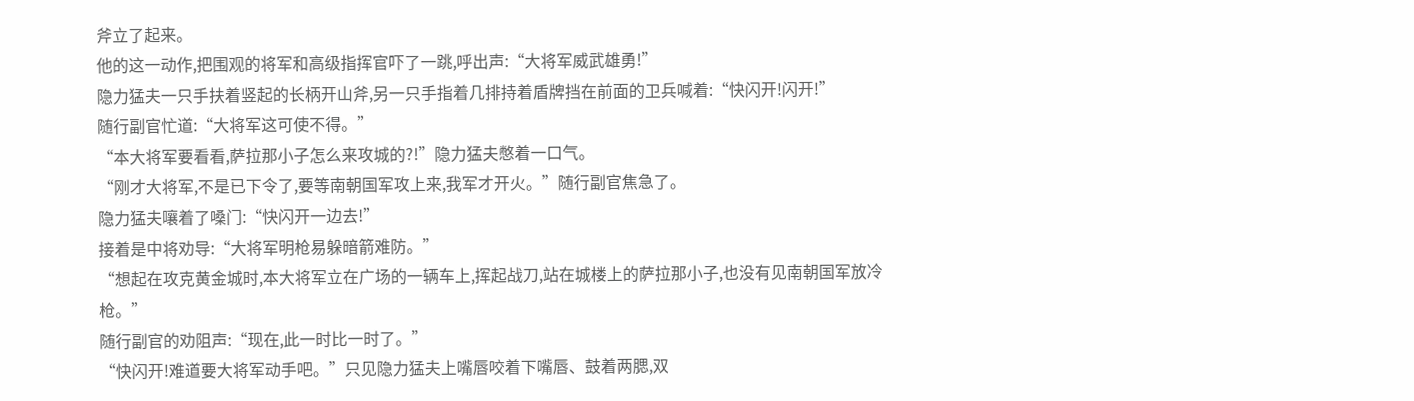斧立了起来。
他的这一动作,把围观的将军和高级指挥官吓了一跳,呼出声:“大将军威武雄勇!”
隐力猛夫一只手扶着竖起的长柄开山斧,另一只手指着几排持着盾牌挡在前面的卫兵喊着:“快闪开!闪开!”
随行副官忙道:“大将军这可使不得。”
“本大将军要看看,萨拉那小子怎么来攻城的?!”隐力猛夫憋着一口气。
“刚才大将军,不是已下令了,要等南朝国军攻上来,我军才开火。”随行副官焦急了。
隐力猛夫嚷着了嗓门:“快闪开一边去!”
接着是中将劝导:“大将军明枪易躲暗箭难防。”
“想起在攻克黄金城时,本大将军立在广场的一辆车上,挥起战刀,站在城楼上的萨拉那小子,也没有见南朝国军放冷枪。”
随行副官的劝阻声:“现在,此一时比一时了。”
“快闪开!难道要大将军动手吧。”只见隐力猛夫上嘴唇咬着下嘴唇、鼓着两腮,双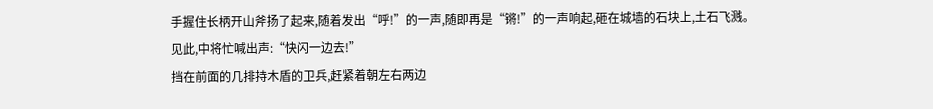手握住长柄开山斧扬了起来,随着发出“呼!”的一声,随即再是“锵!”的一声响起,砸在城墙的石块上,土石飞溅。
见此,中将忙喊出声:“快闪一边去!”
挡在前面的几排持木盾的卫兵,赶紧着朝左右两边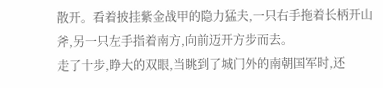散开。看着披挂紫金战甲的隐力猛夫,一只右手拖着长柄开山斧,另一只左手指着南方,向前迈开方步而去。
走了十步,睁大的双眼,当眺到了城门外的南朝国军时,还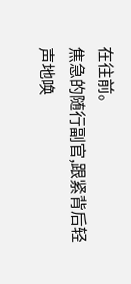在往前。
焦急的随行副官,跟紧背后轻声地唤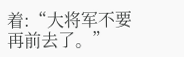着:“大将军不要再前去了。”